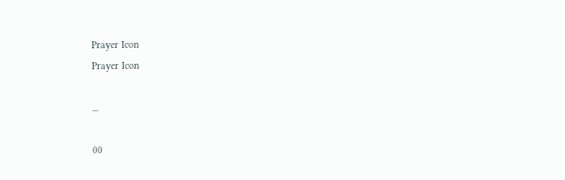Prayer Icon
Prayer Icon

...

00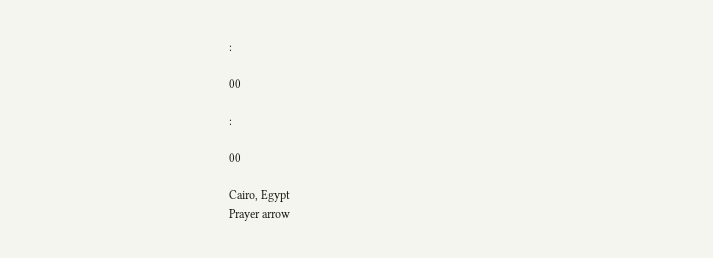:

00

:

00

Cairo, Egypt
Prayer arrow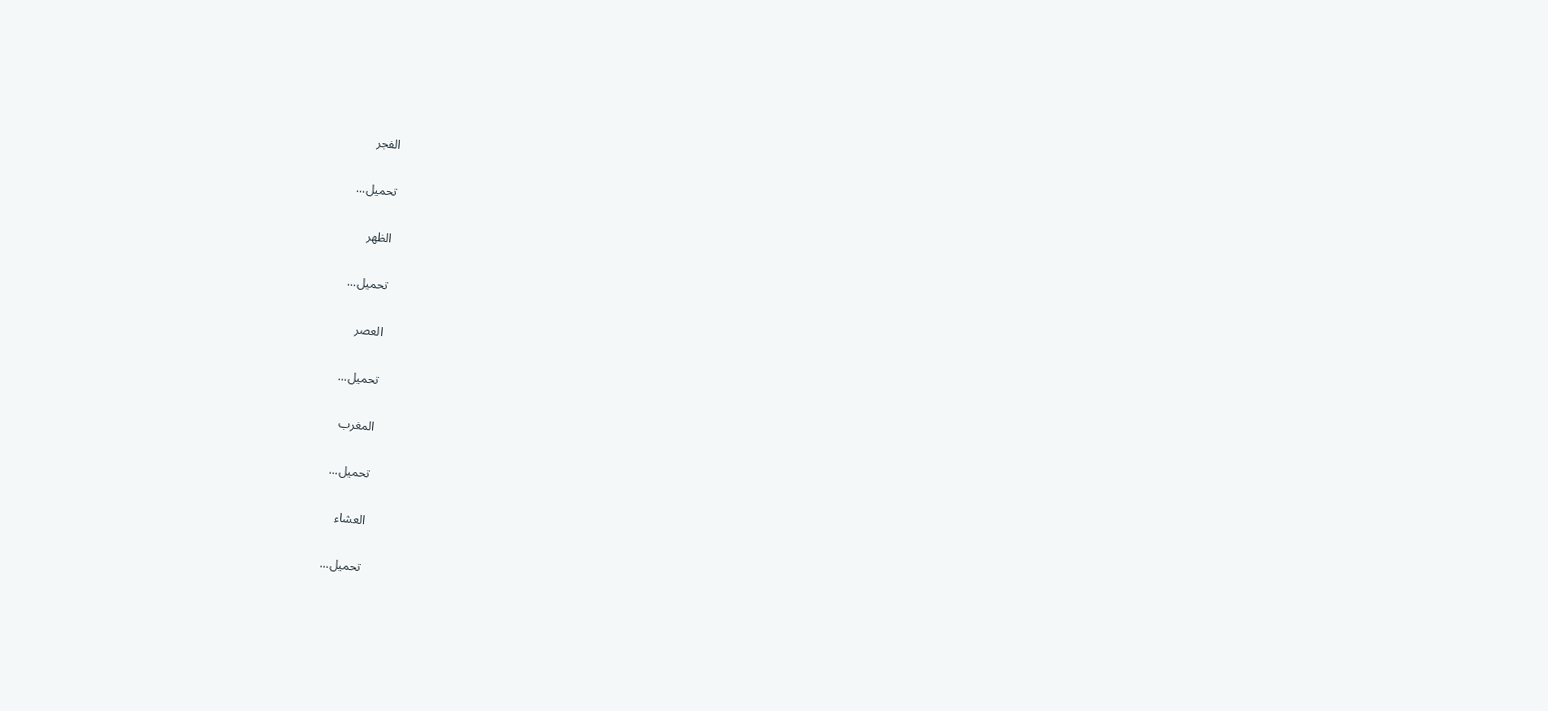الفجر

تحميل...

الظهر

تحميل...

العصر

تحميل...

المغرب

تحميل...

العشاء

تحميل...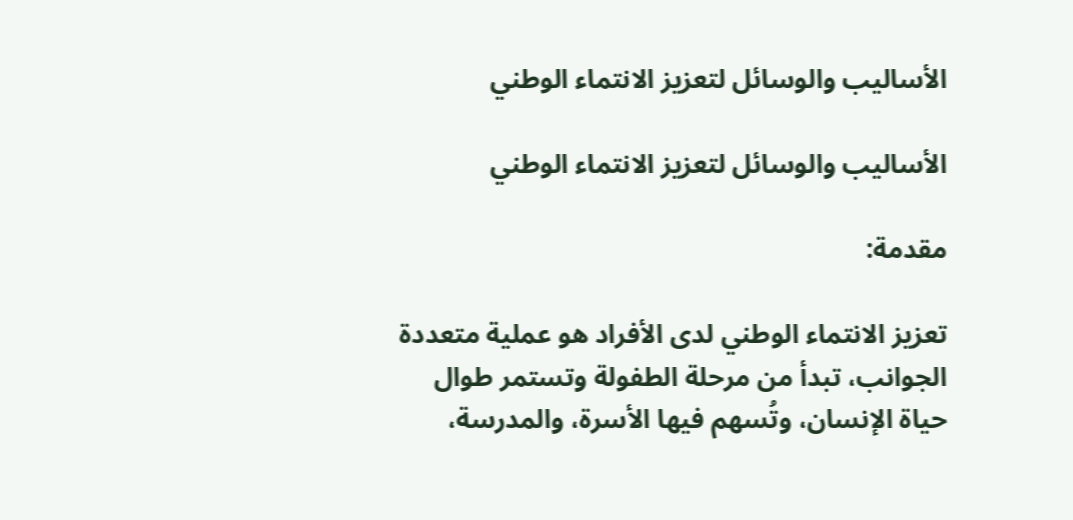الأساليب والوسائل لتعزيز الانتماء الوطني

الأساليب والوسائل لتعزيز الانتماء الوطني

مقدمة:

تعزيز الانتماء الوطني لدى الأفراد هو عملية متعددة الجوانب، تبدأ من مرحلة الطفولة وتستمر طوال حياة الإنسان، وتُسهم فيها الأسرة، والمدرسة،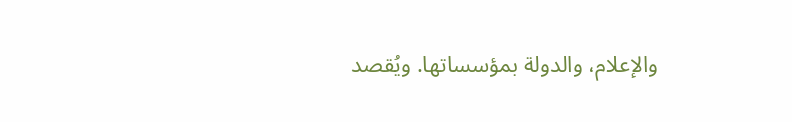والإعلام، والدولة بمؤسساتها. ويُقصد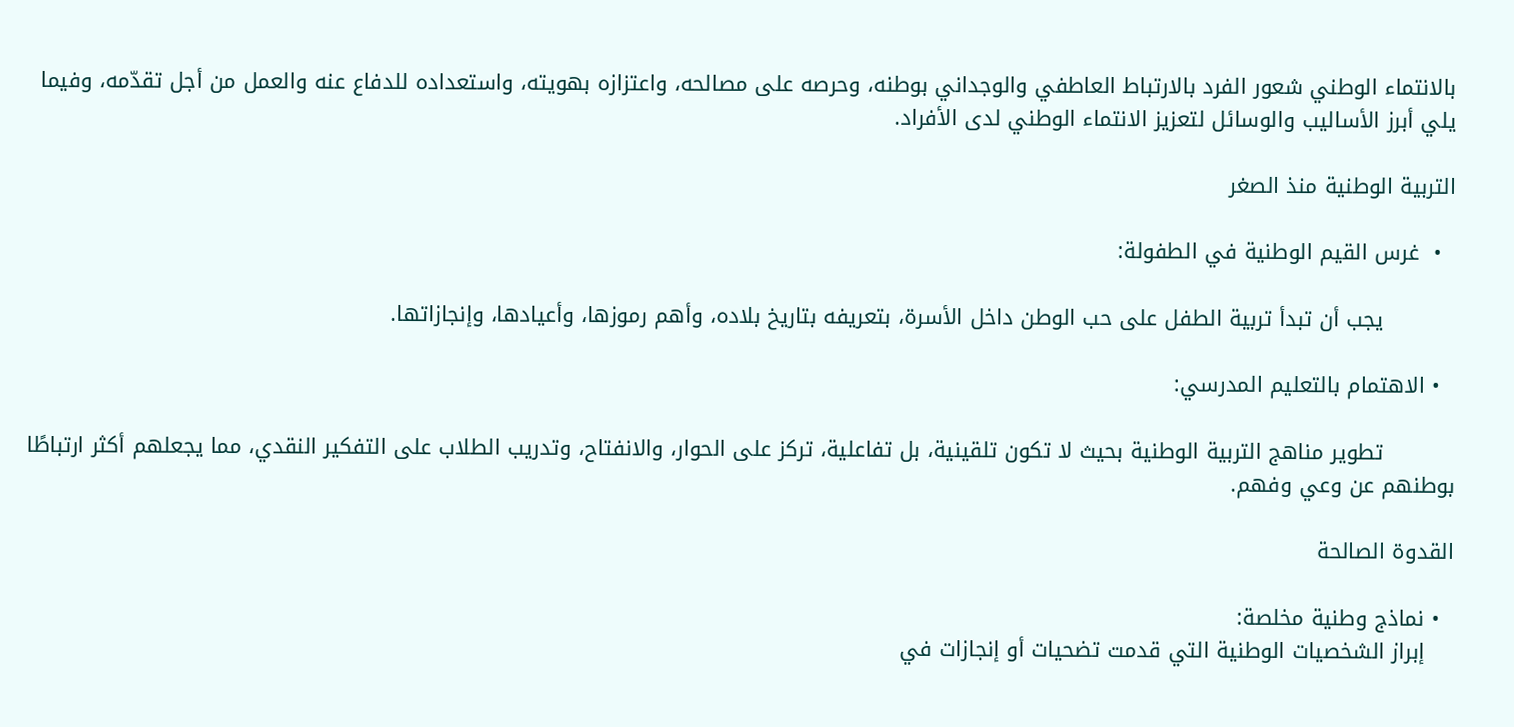بالانتماء الوطني شعور الفرد بالارتباط العاطفي والوجداني بوطنه، وحرصه على مصالحه، واعتزازه بهويته، واستعداده للدفاع عنه والعمل من أجل تقدّمه، وفيما يلي أبرز الأساليب والوسائل لتعزيز الانتماء الوطني لدى الأفراد.

التربية الوطنية منذ الصغر

  •  غرس القيم الوطنية في الطفولة:

          يجب أن تبدأ تربية الطفل على حب الوطن داخل الأسرة، بتعريفه بتاريخ بلاده، وأهم رموزها، وأعيادها، وإنجازاتها.

  • الاهتمام بالتعليم المدرسي:

          تطوير مناهج التربية الوطنية بحيث لا تكون تلقينية، بل تفاعلية، تركز على الحوار، والانفتاح، وتدريب الطلاب على التفكير النقدي، مما يجعلهم أكثر ارتباطًا بوطنهم عن وعي وفهم.

القدوة الصالحة

  • نماذج وطنية مخلصة:
    إبراز الشخصيات الوطنية التي قدمت تضحيات أو إنجازات في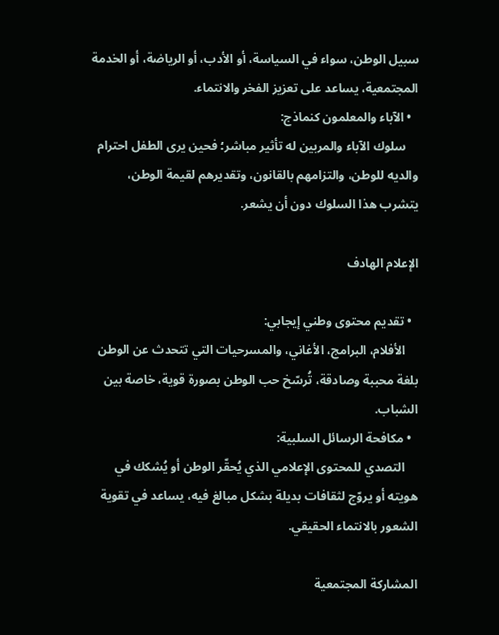سبيل الوطن، سواء في السياسة، أو الأدب، أو الرياضة، أو الخدمة المجتمعية، يساعد على تعزيز الفخر والانتماء.
  • الآباء والمعلمون كنماذج:
    سلوك الآباء والمربين له تأثير مباشر؛ فحين يرى الطفل احترام والديه للوطن، والتزامهم بالقانون، وتقديرهم لقيمة الوطن، يتشرب هذا السلوك دون أن يشعر.

الإعلام الهادف

  • تقديم محتوى وطني إيجابي:
    الأفلام، البرامج، الأغاني، والمسرحيات التي تتحدث عن الوطن بلغة محببة وصادقة، تُرسّخ حب الوطن بصورة قوية، خاصة بين الشباب.
  • مكافحة الرسائل السلبية:
    التصدي للمحتوى الإعلامي الذي يُحقّر الوطن أو يُشكك في هويته أو يروّج لثقافات بديلة بشكل مبالغ فيه، يساعد في تقوية الشعور بالانتماء الحقيقي.

المشاركة المجتمعية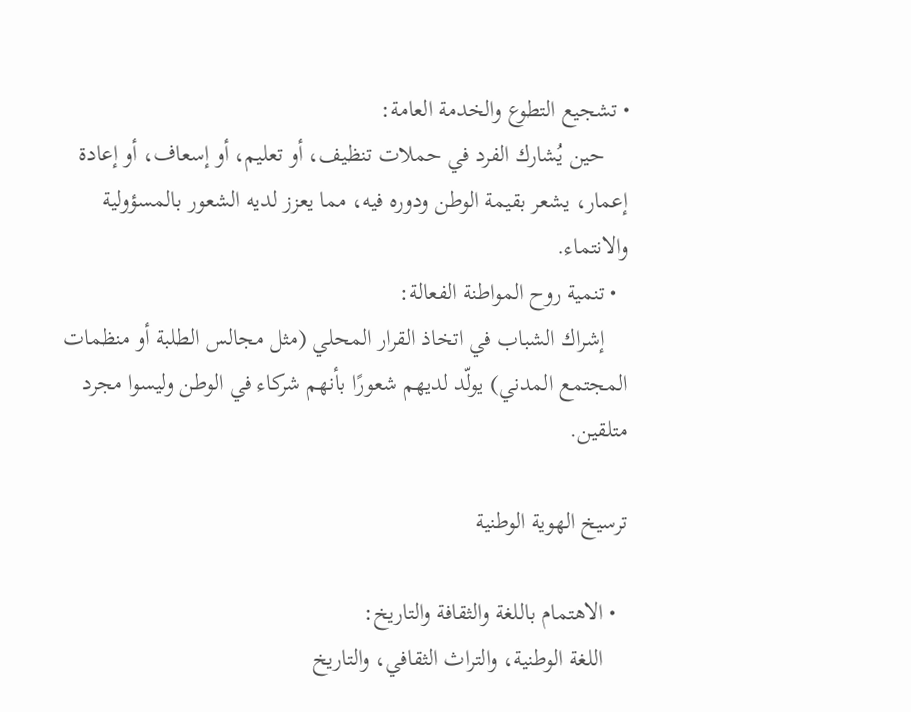• تشجيع التطوع والخدمة العامة:
    حين يُشارك الفرد في حملات تنظيف، أو تعليم، أو إسعاف، أو إعادة إعمار، يشعر بقيمة الوطن ودوره فيه، مما يعزز لديه الشعور بالمسؤولية والانتماء.
  • تنمية روح المواطنة الفعالة:
    إشراك الشباب في اتخاذ القرار المحلي (مثل مجالس الطلبة أو منظمات المجتمع المدني) يولّد لديهم شعورًا بأنهم شركاء في الوطن وليسوا مجرد متلقين.

ترسيخ الهوية الوطنية

  • الاهتمام باللغة والثقافة والتاريخ:
    اللغة الوطنية، والتراث الثقافي، والتاريخ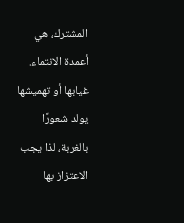المشترك، هي أعمدة الانتماء. غيابها أو تهميشها يولد شعورًا بالغربة، لذا يجب الاعتزاز بها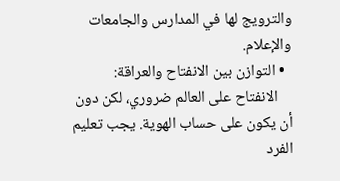والترويج لها في المدارس والجامعات والإعلام.
  • التوازن بين الانفتاح والعراقة:
    الانفتاح على العالم ضروري، لكن دون أن يكون على حساب الهوية. يجب تعليم الفرد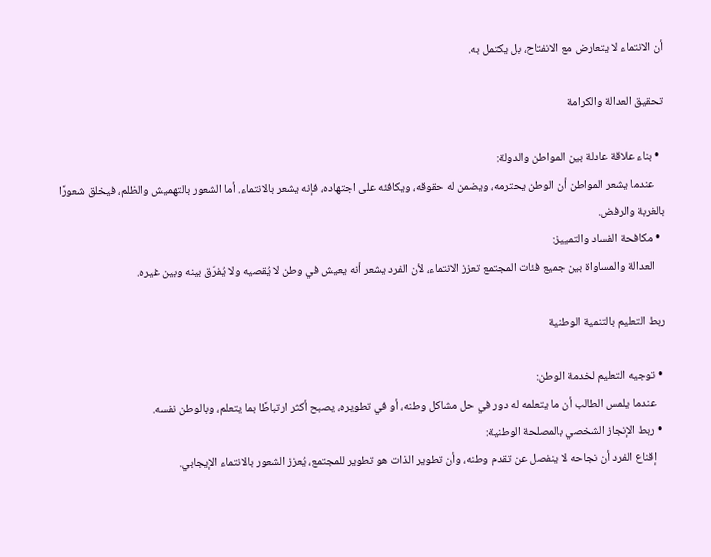أن الانتماء لا يتعارض مع الانفتاح، بل يكتمل به.

تحقيق العدالة والكرامة

  • بناء علاقة عادلة بين المواطن والدولة:
    عندما يشعر المواطن أن الوطن يحترمه، ويضمن له حقوقه، ويكافئه على اجتهاده، فإنه يشعر بالانتماء. أما الشعور بالتهميش والظلم، فيخلق شعورًا بالغربة والرفض.
  • مكافحة الفساد والتمييز:
    العدالة والمساواة بين جميع فئات المجتمع تعزز الانتماء، لأن الفرد يشعر أنه يعيش في وطن لا يُقصيه ولا يُفرّق بينه وبين غيره.

ربط التعليم بالتنمية الوطنية

  • توجيه التعليم لخدمة الوطن:
    عندما يلمس الطالب أن ما يتعلمه له دور في حل مشاكل وطنه، أو في تطويره، يصبح أكثر ارتباطًا بما يتعلم، وبالوطن نفسه.
  • ربط الإنجاز الشخصي بالمصلحة الوطنية:
    إقناع الفرد أن نجاحه لا ينفصل عن تقدم وطنه، وأن تطوير الذات هو تطوير للمجتمع، يُعزز الشعور بالانتماء الإيجابي.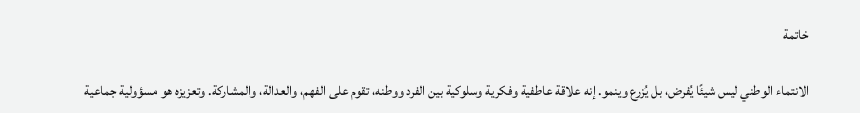خاتمة

الانتماء الوطني ليس شيئًا يُفرض، بل يُزرع وينمو. إنه علاقة عاطفية وفكرية وسلوكية بين الفرد ووطنه، تقوم على الفهم، والعدالة، والمشاركة. وتعزيزه هو مسؤولية جماعية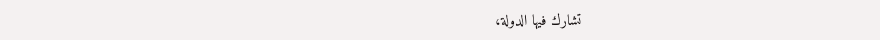تشارك فيها الدولة،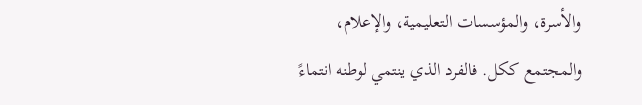والأسرة، والمؤسسات التعليمية، والإعلام، والمجتمع ككل. فالفرد الذي ينتمي لوطنه انتماءً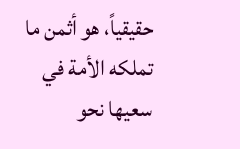حقيقياً، هو أثمن ما تملكه الأمة في سعيها نحو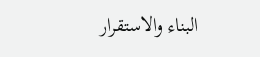البناء والاستقرار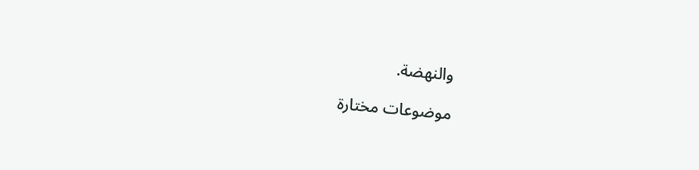والنهضة.

موضوعات مختارة